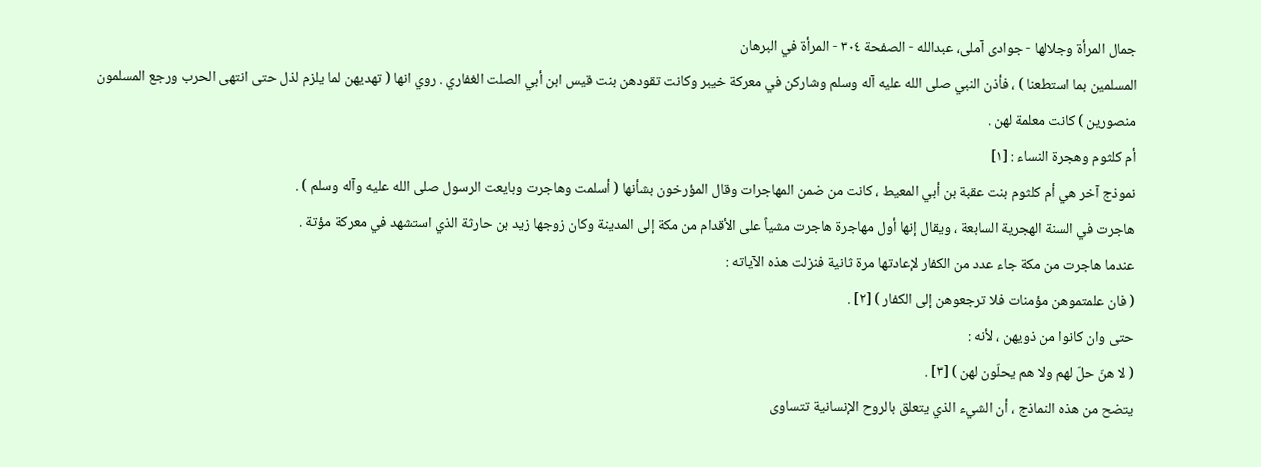جمال المرأة وجلالها - جوادی آملی، عبدالله - الصفحة ٣٠٤ - المرأة في البرهان
المسلمين بما استطعنا ) ، فأذن النبي صلى الله عليه آله وسلم وشاركن في معركة خيبر وكانت تقودهن بنت قيس ابن أبي الصلت الغفاري . روي انها ( تهديهن لما يلزم لذل حتى انتهى الحرب ورجع المسلمون منصورين ) كانت معلمة لهن .
أم كلثوم وهجرة النساء : [١]
نموذج آخر هي أم كلثوم بنت عقبة بن أبي المعيط ، كانت من ضمن المهاجرات وقال المؤرخون بشأنها ( أسلمت وهاجرت وبايعت الرسول صلى الله عليه وآله وسلم ) .
هاجرت في السنة الهجرية السابعة ، ويقال إنها أول مهاجرة هاجرت مشياً على الأقدام من مكة إلى المدينة وكان زوجها زيد بن حارثة الذي استشهد في معركة مؤتة .
عندما هاجرت من مكة جاء عدد من الكفار لإعادتها مرة ثانية فنزلت هذه الآياته :
( فان علمتموهن مؤمنات فلا ترجعوهن إلى الكفار ) [٢] .
حتى وان كانوا من ذويهن ، لأنه :
( لا هنّ حلّ لهم ولا هم يحلّون لهن ) [٣] .
يتضح من هذه النماذج ، أن الشيء الذي يتعلق بالروح الإنسانية تتساوى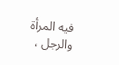فيه المرأة والرجل ،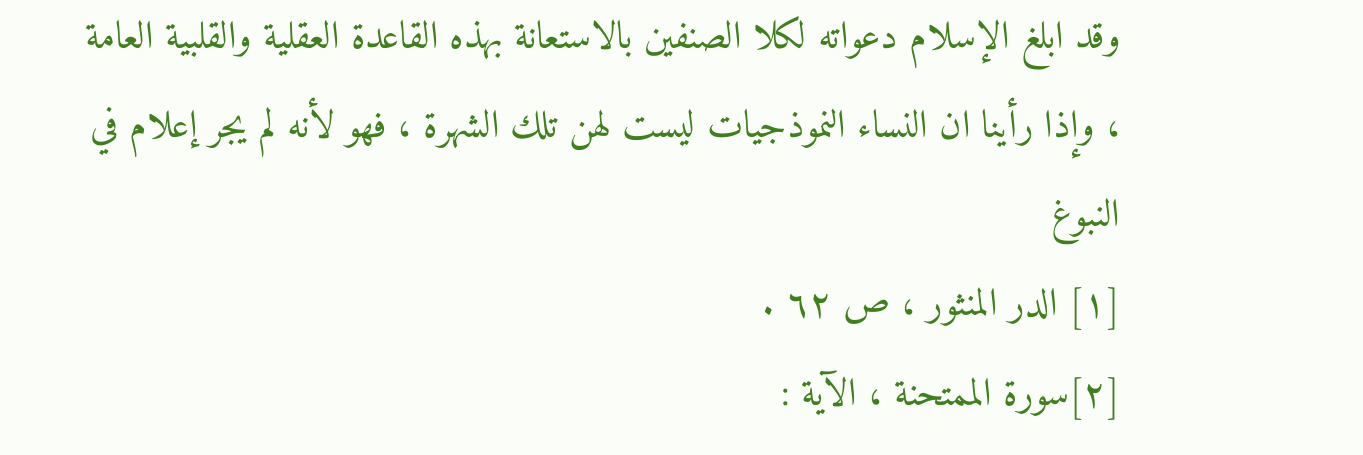وقد ابلغ الإسلام دعواته لكلا الصنفين بالاستعانة بهذه القاعدة العقلية والقلبية العامة ، وإذا رأينا ان النساء النموذجيات ليست لهن تلك الشهرة ، فهو لأنه لم يجر إعلام في النبوغ
[١] الدر المنثور ، ص ٦٢ .
[٢]سورة الممتحنة ، الآية :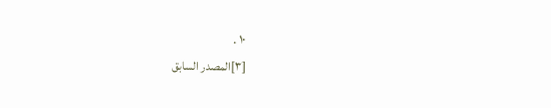١٠ .
[٣]المصدر السابق